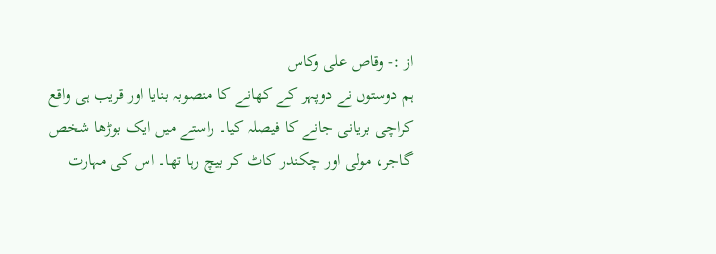از :- وقاص علی وکاس
ہم دوستوں نے دوپہر کے کھانے کا منصوبہ بنایا اور قریب ہی واقع کراچی بریانی جانے کا فیصلہ کیا۔ راستے میں ایک بوڑھا شخص گاجر، مولی اور چکندر کاٹ کر بیچ رہا تھا۔ اس کی مہارت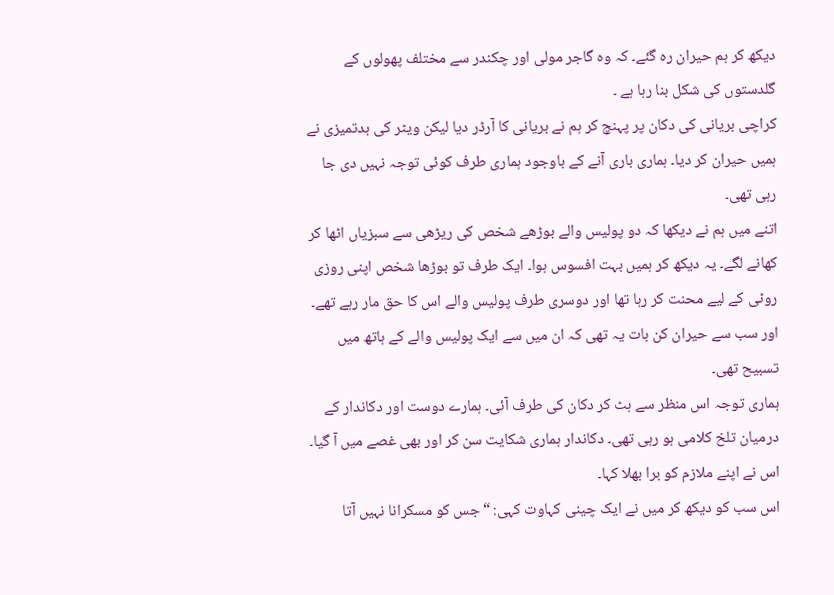دیکھ کر ہم حیران رہ گئے۔ کہ وہ گاجر مولی اور چکندر سے مختلف پھولوں کے گلدستوں کی شکل بنا رہا ہے ۔
کراچی بریانی کی دکان پر پہنچ کر ہم نے بریانی کا آرڈر دیا لیکن ویٹر کی بدتمیزی نے ہمیں حیران کر دیا۔ ہماری باری آنے کے باوجود ہماری طرف کوئی توجہ نہیں دی جا رہی تھی۔
اتنے میں ہم نے دیکھا کہ دو پولیس والے بوڑھے شخص کی ریڑھی سے سبزیاں اٹھا کر کھانے لگے۔ یہ دیکھ کر ہمیں بہت افسوس ہوا۔ ایک طرف تو بوڑھا شخص اپنی روزی روٹی کے لیے محنت کر رہا تھا اور دوسری طرف پولیس والے اس کا حق مار رہے تھے۔ اور سب سے حیران کن بات یہ تھی کہ ان میں سے ایک پولیس والے کے ہاتھ میں تسبیح تھی۔
ہماری توجہ اس منظر سے ہٹ کر دکان کی طرف آئی۔ ہمارے دوست اور دکاندار کے درمیان تلخ کلامی ہو رہی تھی۔ دکاندار ہماری شکایت سن کر اور بھی غصے میں آ گیا۔ اس نے اپنے ملازم کو برا بھلا کہا۔
اس سب کو دیکھ کر میں نے ایک چینی کہاوت کہی: “جس کو مسکرانا نہیں آتا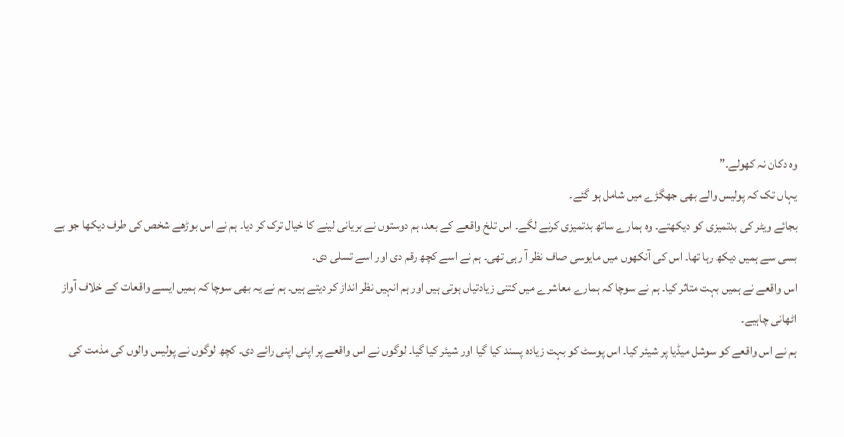وہ دکان نہ کھولے۔”
یہاں تک کہ پولیس والے بھی جھگڑے میں شامل ہو گئے۔
بجائے ویٹر کی بدتمیزی کو دیکھتے۔ وہ ہمارے ساتھ بدتمیزی کرنے لگے۔ اس تلخ واقعے کے بعد، ہم دوستوں نے بریانی لینے کا خیال ترک کر دیا۔ ہم نے اس بوڑھے شخص کی طرف دیکھا جو بے بسی سے ہمیں دیکھ رہا تھا۔ اس کی آنکھوں میں مایوسی صاف نظر آ رہی تھی۔ ہم نے اسے کچھ رقم دی اور اسے تسلی دی۔
اس واقعے نے ہمیں بہت متاثر کیا۔ ہم نے سوچا کہ ہمارے معاشرے میں کتنی زیادتیاں ہوتی ہیں اور ہم انہیں نظر انداز کر دیتے ہیں۔ ہم نے یہ بھی سوچا کہ ہمیں ایسے واقعات کے خلاف آواز اٹھانی چاہیے۔
ہم نے اس واقعے کو سوشل میڈیا پر شیئر کیا۔ اس پوسٹ کو بہت زیادہ پسند کیا گیا اور شیئر کیا گیا۔ لوگوں نے اس واقعے پر اپنی اپنی رائے دی۔ کچھ لوگوں نے پولیس والوں کی مذمت کی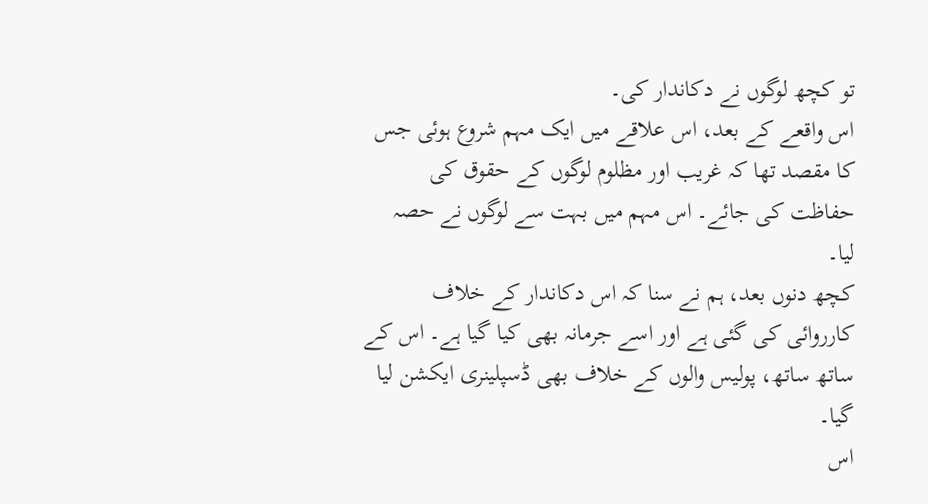تو کچھ لوگوں نے دکاندار کی۔
اس واقعے کے بعد، اس علاقے میں ایک مہم شروع ہوئی جس کا مقصد تھا کہ غریب اور مظلوم لوگوں کے حقوق کی حفاظت کی جائے۔ اس مہم میں بہت سے لوگوں نے حصہ لیا۔
کچھ دنوں بعد، ہم نے سنا کہ اس دکاندار کے خلاف کارروائی کی گئی ہے اور اسے جرمانہ بھی کیا گیا ہے۔ اس کے ساتھ ساتھ، پولیس والوں کے خلاف بھی ڈسپلینری ایکشن لیا گیا۔
اس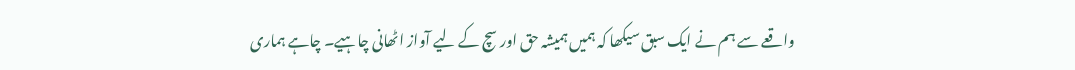واقعے سے ہم نے ایک سبق سیکھا کہ ہمیں ہمیشہ حق اور سچ کے لیے آواز اٹھانی چاہیے۔ چاہے ہماری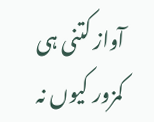آواز کتنی ہی کمزور کیوں نہ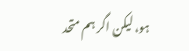ہو، لیکن اگر ہم متحد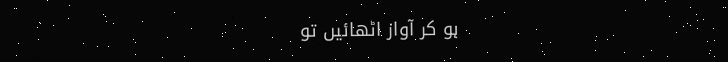ہو کر آواز اٹھائیں تو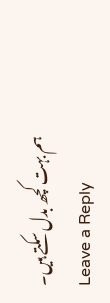ہم بہت کچھ بدل سکتے ہیں۔
Leave a Reply